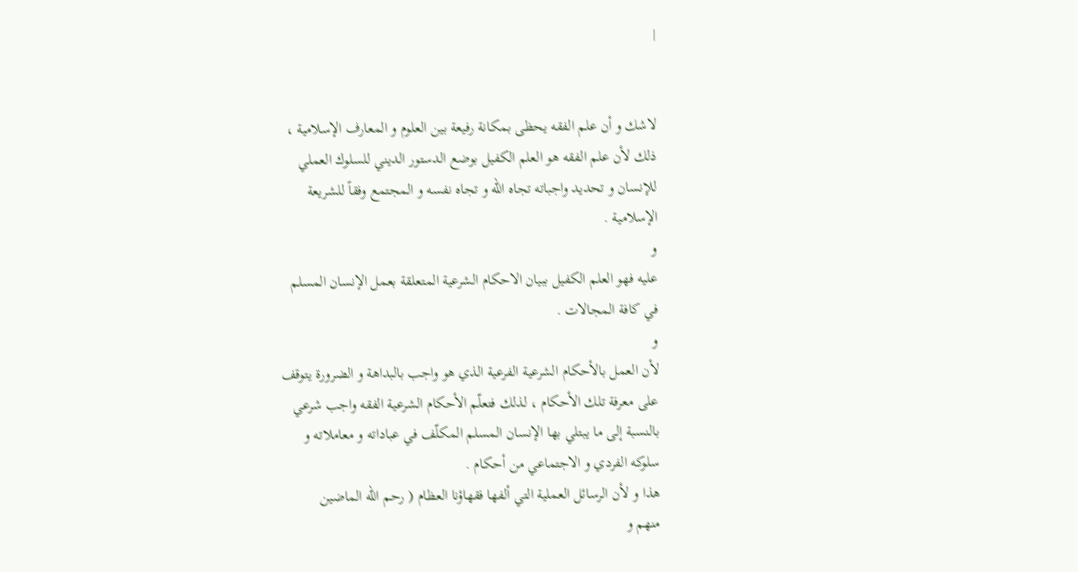|


لاشك و أن علم الفقه يحظى بمكانة رفيعة بين العلوم و المعارف الإسلامية ،
ذلك لأن علم الفقه هو العلم الكفيل بوضع الدستور الديني للسلوك العملي
للإنسان و تحديد واجباته تجاه الله و تجاه نفسه و المجتمع وفقاً للشريعة
الإسلامية .
و
عليه فهو العلم الكفيل ببيان الاحكام الشرعية المتعلقة بعمل الإنسان المسلم
في كافة المجالات .
و
لأن العمل بالأحكام الشرعية الفرعية الذي هو واجب بالبداهة و الضرورة يتوقف
على معرفة تلك الأحكام ، لذلك فتعلّم الأحكام الشرعية الفقه واجب شرعي
بالنسبة إلى ما يبتلي بها الإنسان المسلم المكلّف في عباداته و معاملاته و
سلوكه الفردي و الاجتماعي من أحكام .
هذا و لأن الرسائل العملية التي ألفها فقهاؤنا العظام ( رحم الله الماضين
منهم و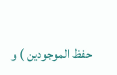حفظ الموجودين ) و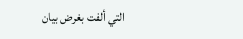التي ألفت بغرض بيان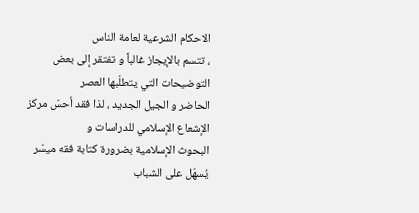الاحكام الشرعية لعامة الناس
، تتسم بالإيجاز غالباً و تفتقر إلى بعض التوضيحات التي يتطلّبها العصر
الحاضر و الجيل الجديد ، لذا فقد أحسّ مركز الإشعاع الإسلامي للدراسات و
البحوث الإسلامية بضرورة كتابة فقه ميسّر يُسهّل على الشباب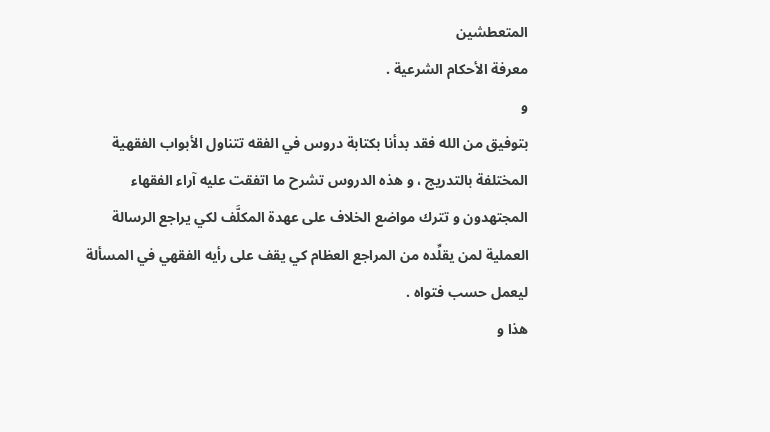المتعطشين
معرفة الأحكام الشرعية .
و
بتوفيق من الله فقد بدأنا بكتابة دروس في الفقه تتناول الأبواب الفقهية
المختلفة بالتدريج ، و هذه الدروس تشرح ما اتفقت عليه آراء الفقهاء
المجتهدون و تترك مواضع الخلاف على عهدة المكلَّف لكي يراجع الرسالة
العملية لمن يقلِّده من المراجع العظام كي يقف على رأيه الفقهي في المسألة
ليعمل حسب فتواه .
هذا و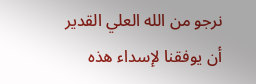نرجو من الله العلي القدير أن يوفقنا لإسداء هذه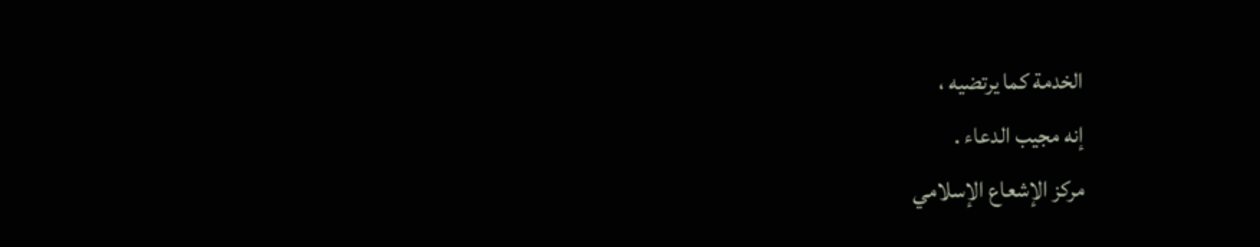الخدمة كما يرتضيه ،
إنه مجيب الدعاء .
مركز الإشعاع الإسلامي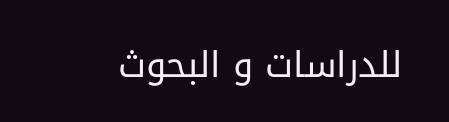للدراسات و البحوث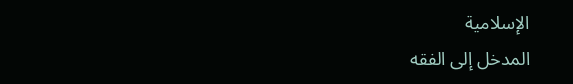الإسلامية
المدخل إلى الفقه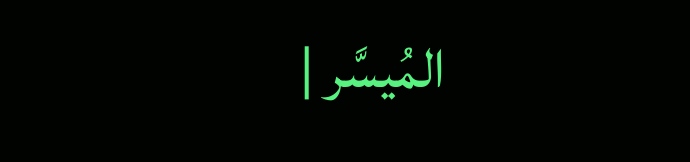المُيسَّر |